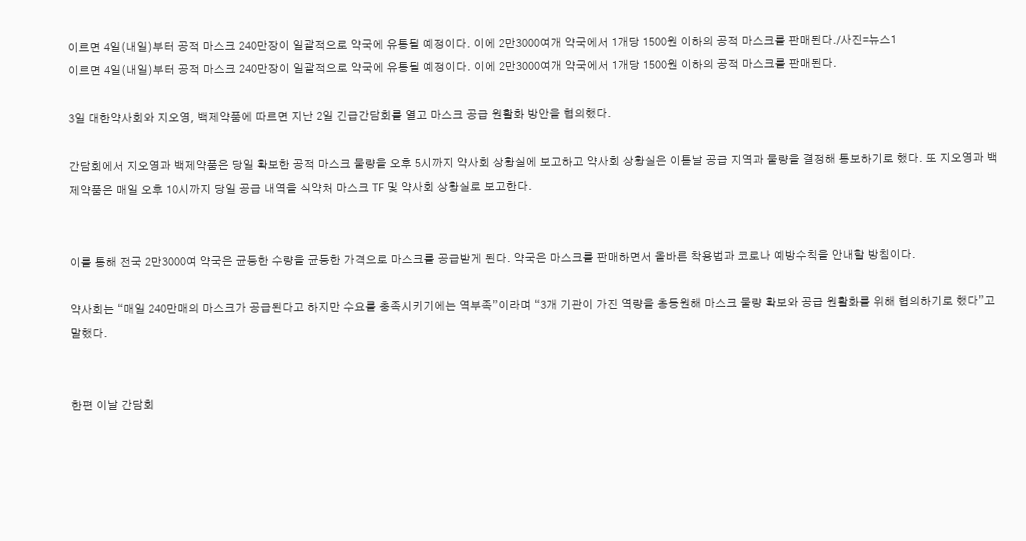이르면 4일(내일)부터 공적 마스크 240만장이 일괄적으로 약국에 유통될 예정이다. 이에 2만3000여개 약국에서 1개당 1500원 이하의 공적 마스크를 판매된다./사진=뉴스1
이르면 4일(내일)부터 공적 마스크 240만장이 일괄적으로 약국에 유통될 예정이다. 이에 2만3000여개 약국에서 1개당 1500원 이하의 공적 마스크를 판매된다.

3일 대한약사회와 지오영, 백제약품에 따르면 지난 2일 긴급간담회를 열고 마스크 공급 원활화 방안을 협의했다.

간담회에서 지오영과 백제약품은 당일 확보한 공적 마스크 물량을 오후 5시까지 약사회 상황실에 보고하고 약사회 상황실은 이튿날 공급 지역과 물량을 결정해 통보하기로 했다. 또 지오영과 백제약품은 매일 오후 10시까지 당일 공급 내역을 식약처 마스크 TF 및 약사회 상황실로 보고한다.


이를 통해 전국 2만3000여 약국은 균등한 수량을 균등한 가격으로 마스크를 공급받게 된다. 약국은 마스크를 판매하면서 올바른 착용법과 코로나 예방수칙을 안내할 방침이다.

약사회는 “매일 240만매의 마스크가 공급된다고 하지만 수요를 충족시키기에는 역부족”이라며 “3개 기관이 가진 역량을 총동원해 마스크 물량 확보와 공급 원활화를 위해 협의하기로 했다”고 말했다.


한편 이날 간담회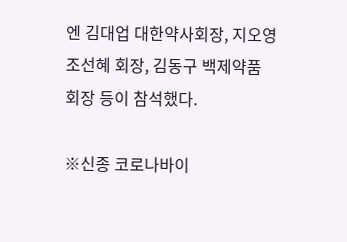엔 김대업 대한약사회장, 지오영 조선혜 회장, 김동구 백제약품 회장 등이 참석했다.

※신종 코로나바이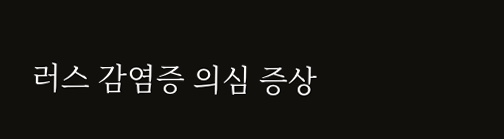러스 감염증 의심 증상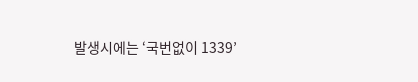발생시에는 ‘국번없이 1339’